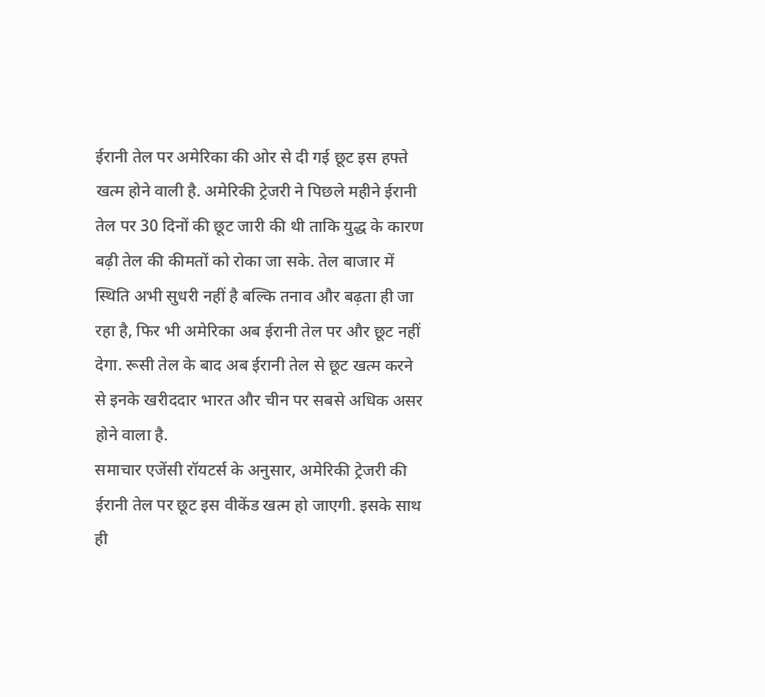ईरानी तेल पर अमेरिका की ओर से दी गई छूट इस हफ्ते खत्म होने वाली है. अमेरिकी ट्रेजरी ने पिछले महीने ईरानी तेल पर 30 दिनों की छूट जारी की थी ताकि युद्ध के कारण बढ़ी तेल की कीमतों को रोका जा सके. तेल बाजार में स्थिति अभी सुधरी नहीं है बल्कि तनाव और बढ़ता ही जा रहा है, फिर भी अमेरिका अब ईरानी तेल पर और छूट नहीं देगा. रूसी तेल के बाद अब ईरानी तेल से छूट खत्म करने से इनके खरीददार भारत और चीन पर सबसे अधिक असर होने वाला है.
समाचार एजेंसी रॉयटर्स के अनुसार, अमेरिकी ट्रेजरी की ईरानी तेल पर छूट इस वीकेंड खत्म हो जाएगी. इसके साथ ही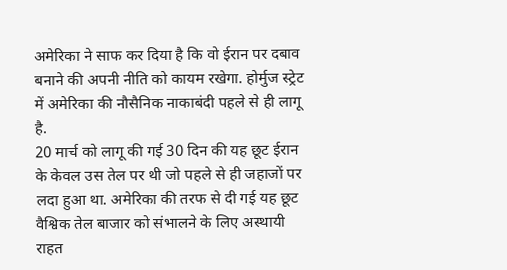अमेरिका ने साफ कर दिया है कि वो ईरान पर दबाव बनाने की अपनी नीति को कायम रखेगा. होर्मुज स्ट्रेट में अमेरिका की नौसैनिक नाकाबंदी पहले से ही लागू है.
20 मार्च को लागू की गई 30 दिन की यह छूट ईरान के केवल उस तेल पर थी जो पहले से ही जहाजों पर लदा हुआ था. अमेरिका की तरफ से दी गई यह छूट वैश्विक तेल बाजार को संभालने के लिए अस्थायी राहत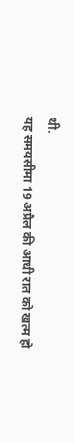थी.
यह समयसीमा 19 अप्रैल की आधी रात को खत्म हो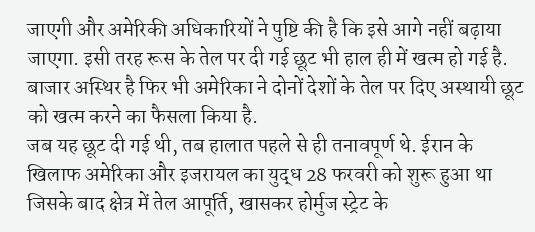जाएगी और अमेरिकी अधिकारियों ने पुष्टि की है कि इसे आगे नहीं बढ़ाया जाएगा. इसी तरह रूस के तेल पर दी गई छूट भी हाल ही में खत्म हो गई है. बाजार अस्थिर है फिर भी अमेरिका ने दोनों देशों के तेल पर दिए अस्थायी छूट को खत्म करने का फैसला किया है.
जब यह छूट दी गई थी, तब हालात पहले से ही तनावपूर्ण थे. ईरान के खिलाफ अमेरिका और इजरायल का युद्ध 28 फरवरी को शुरू हुआ था जिसके बाद क्षेत्र में तेल आपूर्ति, खासकर होर्मुज स्ट्रेट के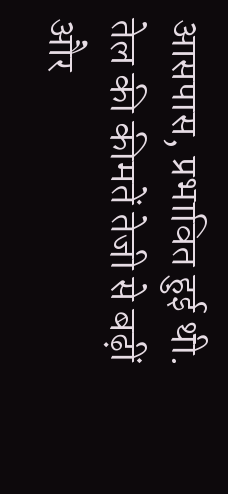आसपास, प्रभावित हुई थी.
तेल की कीमतें तेजी से बढ़ीं और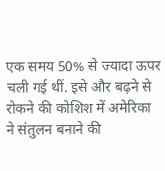एक समय 50% से ज्यादा ऊपर चली गई थीं. इसे और बढ़ने से रोकने की कोशिश में अमेरिका ने संतुलन बनाने की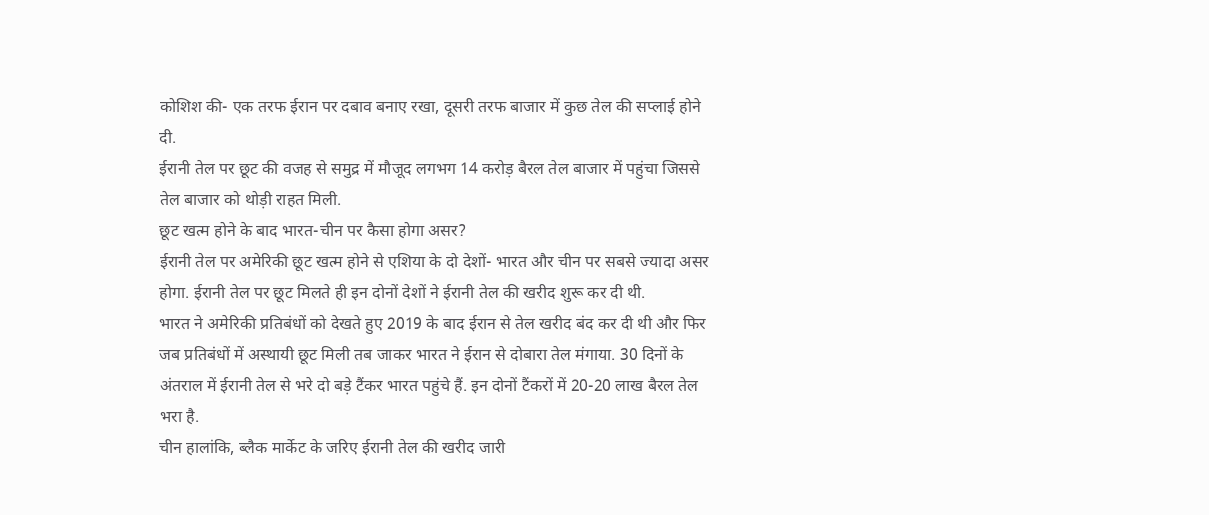कोशिश की- एक तरफ ईरान पर दबाव बनाए रखा, दूसरी तरफ बाजार में कुछ तेल की सप्लाई होने दी.
ईरानी तेल पर छूट की वजह से समुद्र में मौजूद लगभग 14 करोड़ बैरल तेल बाजार में पहुंचा जिससे तेल बाजार को थोड़ी राहत मिली.
छूट खत्म होने के बाद भारत-चीन पर कैसा होगा असर?
ईरानी तेल पर अमेरिकी छूट खत्म होने से एशिया के दो देशों- भारत और चीन पर सबसे ज्यादा असर होगा. ईरानी तेल पर छूट मिलते ही इन दोनों देशों ने ईरानी तेल की खरीद शुरू कर दी थी.
भारत ने अमेरिकी प्रतिबंधों को देखते हुए 2019 के बाद ईरान से तेल खरीद बंद कर दी थी और फिर जब प्रतिबंधों में अस्थायी छूट मिली तब जाकर भारत ने ईरान से दोबारा तेल मंगाया. 30 दिनों के अंतराल में ईरानी तेल से भरे दो बड़े टैंकर भारत पहुंचे हैं. इन दोनों टैंकरों में 20-20 लाख बैरल तेल भरा है.
चीन हालांकि, ब्लैक मार्केट के जरिए ईरानी तेल की खरीद जारी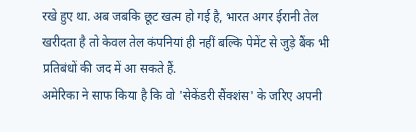रखे हुए था. अब जबकि छूट खत्म हो गई है, भारत अगर ईरानी तेल खरीदता है तो केवल तेल कंपनियां ही नहीं बल्कि पेमेंट से जुड़े बैंक भी प्रतिबंधों की जद में आ सकते हैं.
अमेरिका ने साफ किया है कि वो 'सेकेंडरी सैंक्शंस' के जरिए अपनी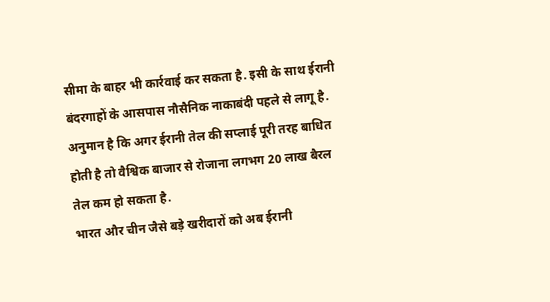सीमा के बाहर भी कार्रवाई कर सकता है. इसी के साथ ईरानी बंदरगाहों के आसपास नौसैनिक नाकाबंदी पहले से लागू है. अनुमान है कि अगर ईरानी तेल की सप्लाई पूरी तरह बाधित होती है तो वैश्विक बाजार से रोजाना लगभग 20 लाख बैरल तेल कम हो सकता है.
भारत और चीन जैसे बड़े खरीदारों को अब ईरानी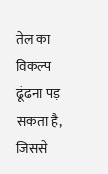तेल का विकल्प ढूंढना पड़ सकता है, जिससे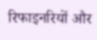रिफाइनरियों और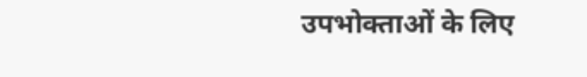उपभोक्ताओं के लिए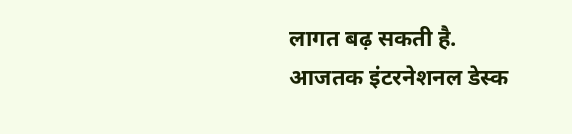लागत बढ़ सकती है.
आजतक इंटरनेशनल डेस्क